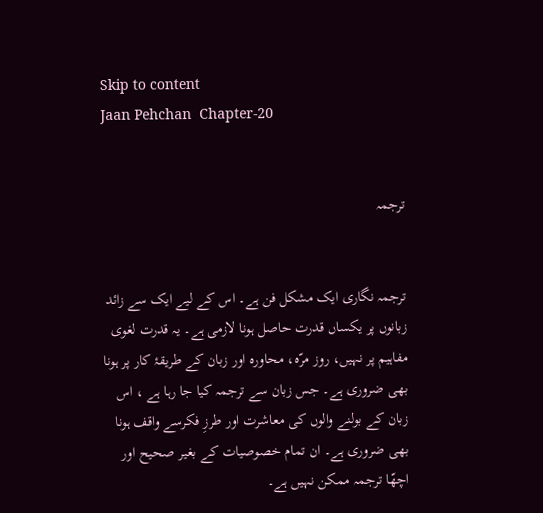Skip to content
Jaan Pehchan  Chapter-20


ترجمہ


ترجمہ نگاری ایک مشکل فن ہے۔ اس کے لیے ایک سے زائد زبانوں پر یکساں قدرت حاصل ہونا لازمی ہے۔ یہ قدرت لغوی مفاہیم پر نہیں، روز مرّہ، محاورہ اور زبان کے طریقۂ کار پر ہونا بھی ضروری ہے۔ جس زبان سے ترجمہ کیا جا رہا ہے ، اس زبان کے بولنے والوں کی معاشرت اور طرزِ فکرسے واقف ہونا بھی ضروری ہے۔ ان تمام خصوصیات کے بغیر صحیح اور اچھّا ترجمہ ممکن نہیں ہے۔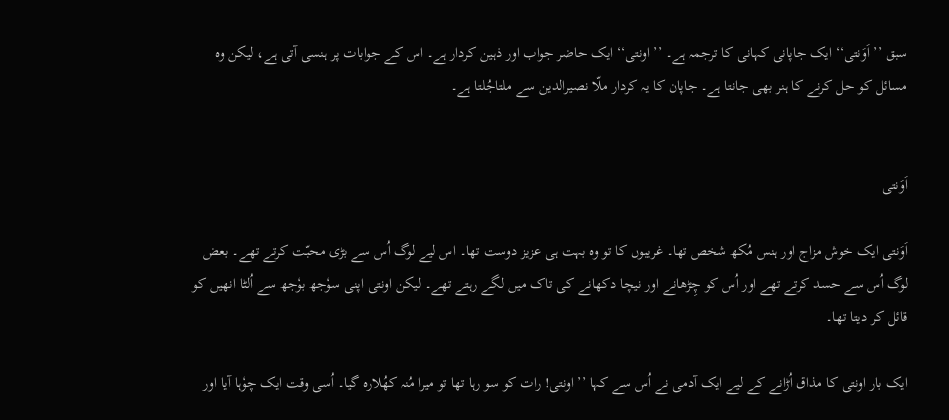سبق ’’ اَوَنتی‘‘ ایک جاپانی کہانی کا ترجمہ ہے۔ ’’ اونتی‘‘ ایک حاضر جواب اور ذہین کردار ہے۔ اس کے جوابات پر ہنسی آتی ہے، لیکن وہ مسائل کو حل کرنے کا ہنر بھی جانتا ہے۔ جاپان کا یہ کردار ملّا نصیرالدین سے ملتاجُلتا ہے۔


اَوَنتی

اَوَنتی ایک خوش مزاج اور ہنس مُکھ شخص تھا۔ غریبوں کا تو وہ بہت ہی عزیز دوست تھا۔ اس لیے لوگ اُس سے بڑی محبّت کرتے تھے۔ بعض لوگ اُس سے حسد کرتے تھے اور اُس کو چِڑھانے اور نیچا دکھانے کی تاک میں لگے رہتے تھے۔ لیکن اونتی اپنی سوٗجھ بوٗجھ سے اُلٹا انھیں کو قائل کر دیتا تھا۔

ایک بار اونتی کا مذاق اُڑانے کے لیے ایک آدمی نے اُس سے کہا ’’ اونتی! رات کو سو رہا تھا تو میرا مُنہ کھُلارہ گیا۔ اُسی وقت ایک چوٗہا آیا اور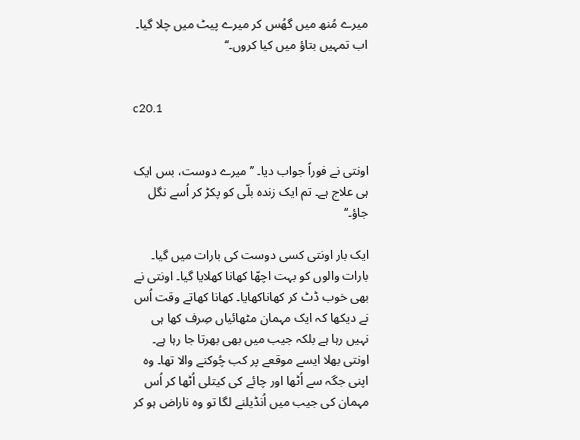میرے مُنھ میں گھُس کر میرے پیٹ میں چلا گیا۔ اب تمہیں بتاؤ میں کیا کروں۔‘‘


c20.1


اونتی نے فوراً جواب دیا۔ ’’میرے دوست، بس ایک ہی علاج ہے۔ تم ایک زندہ بلّی کو پکڑ کر اُسے نگل جاؤ۔‘‘

ایک بار اونتی کسی دوست کی بارات میں گیا۔ بارات والوں کو بہت اچھّا کھانا کھلایا گیا۔ اونتی نے بھی خوب ڈٹ کر کھاناکھایا۔ کھانا کھاتے وقت اُس نے دیکھا کہ ایک مہمان مٹھائیاں صِرف کھا ہی نہیں رہا ہے بلکہ جیب میں بھی بھرتا جا رہا ہے۔ اونتی بھلا ایسے موقعے پر کب چُوکنے والا تھا۔ وہ اپنی جگہ سے اُٹھا اور چائے کی کیتلی اُٹھا کر اُس مہمان کی جیب میں اُنڈیلنے لگا تو وہ ناراض ہو کر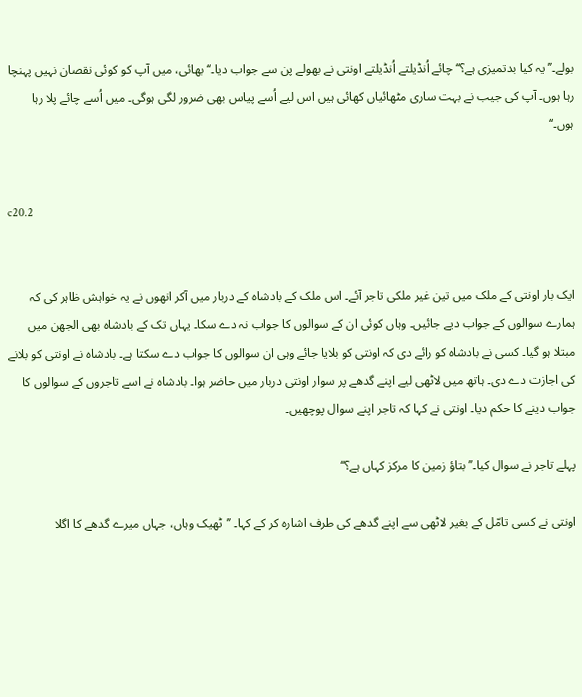بولے۔’’یہ کیا بدتمیزی ہے؟‘‘ چائے اُنڈیلتے اُنڈیلتے اونتی نے بھولے پن سے جواب دیا۔‘‘ بھائی، میں آپ کو کوئی نقصان نہیں پہنچا رہا ہوں۔ آپ کی جیب نے بہت ساری مٹھائیاں کھائی ہیں اس لیے اُسے پیاس بھی ضرور لگی ہوگی۔ میں اُسے چائے پلا رہا ہوں۔‘‘


c20.2


ایک بار اونتی کے ملک میں تین غیر ملکی تاجر آئے۔ اس ملک کے بادشاہ کے دربار میں آکر انھوں نے یہ خواہش ظاہر کی کہ ہمارے سوالوں کے جواب دیے جائیں۔ وہاں کوئی ان کے سوالوں کا جواب نہ دے سکا۔ یہاں تک کے بادشاہ بھی الجھن میں مبتلا ہو گیا۔ کسی نے بادشاہ کو رائے دی کہ اونتی کو بلایا جائے وہی ان سوالوں کا جواب دے سکتا ہے۔ بادشاہ نے اونتی کو بلانے کی اجازت دے دی۔ ہاتھ میں لاٹھی لیے اپنے گدھے پر سوار اونتی دربار میں حاضر ہوا۔ بادشاہ نے اسے تاجروں کے سوالوں کا جواب دینے کا حکم دیا۔ اونتی نے کہا کہ تاجر اپنے سوال پوچھیں۔

پہلے تاجر نے سوال کیا۔’’بتاؤ زمین کا مرکز کہاں ہے؟‘‘

اونتی نے کسی تامّل کے بغیر لاٹھی سے اپنے گدھے کی طرف اشارہ کر کے کہا۔ ’’ٹھیک وہاں، جہاں میرے گدھے کا اگلا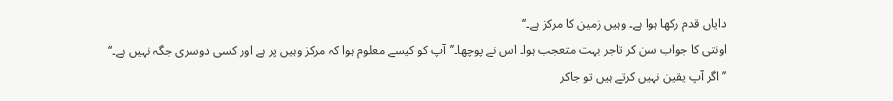دایاں قدم رکھا ہوا ہے۔ وہیں زمین کا مرکز ہے۔‘‘
اونتی کا جواب سن کر تاجر بہت متعجب ہوا۔ اس نے پوچھا۔’’آپ کو کیسے معلوم ہوا کہ مرکز وہیں پر ہے اور کسی دوسری جگہ نہیں ہے۔‘‘
’’اگر آپ یقین نہیں کرتے ہیں تو جاکر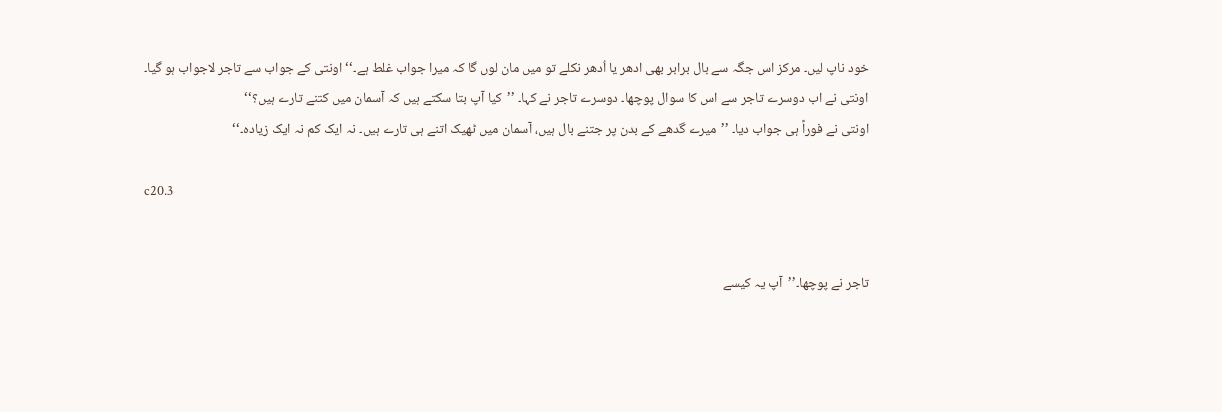خود ناپ لیں۔ مرکز اس جگہ سے بال برابر بھی ادھر یا اُدھر نکلے تو میں مان لوں گا کہ میرا جواب غلط ہے۔‘‘ اونتی کے جواب سے تاجر لاجواب ہو گیا۔
اونتی نے اب دوسرے تاجر سے اس کا سوال پوچھا۔ دوسرے تاجر نے کہا۔ ’’کیا آپ بتا سکتے ہیں کہ آسمان میں کتنے تارے ہیں؟‘‘
اونتی نے فوراً ہی جواب دیا۔ ’’میرے گدھے کے بدن پر جتنے بال ہیں، آسمان میں ٹھیک اتنے ہی تارے ہیں۔ نہ ایک کم نہ ایک زیادہ۔‘‘

c20.3


تاجر نے پوچھا۔’’آپ یہ کیسے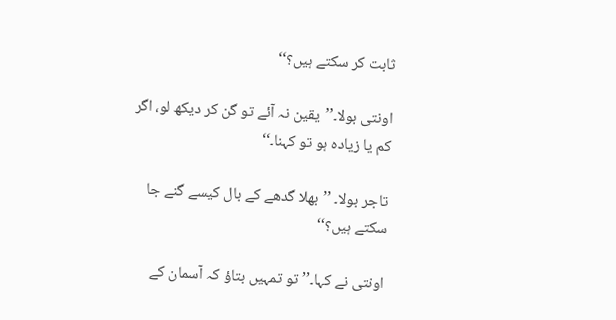ثابت کر سکتے ہیں؟‘‘

اونتی بولا۔’’یقین نہ آئے تو گن کر دیکھ لو، اگر کم یا زیادہ ہو تو کہنا۔‘‘

تاجر بولا۔ ’’بھلا گدھے کے بال کیسے گنے جا سکتے ہیں؟‘‘

اونتی نے کہا۔’’ تو تمہیں بتاؤ کہ آسمان کے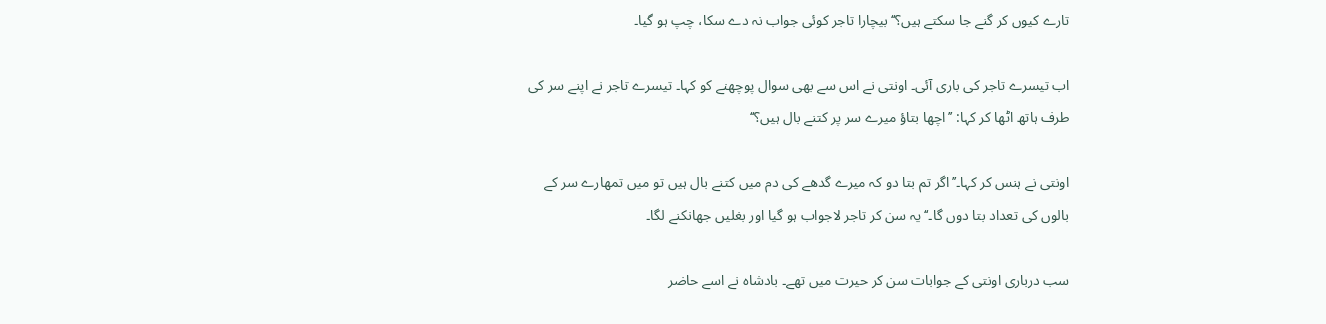تارے کیوں کر گنے جا سکتے ہیں؟‘‘ بیچارا تاجر کوئی جواب نہ دے سکا، چپ ہو گیا۔

اب تیسرے تاجر کی باری آئی۔ اونتی نے اس سے بھی سوال پوچھنے کو کہا۔ تیسرے تاجر نے اپنے سر کی طرف ہاتھ اٹھا کر کہا: ’’اچھا بتاؤ میرے سر پر کتنے بال ہیں؟‘‘

اونتی نے ہنس کر کہا۔’’اگر تم بتا دو کہ میرے گدھے کی دم میں کتنے بال ہیں تو میں تمھارے سر کے بالوں کی تعداد بتا دوں گا۔‘‘ یہ سن کر تاجر لاجواب ہو گیا اور بغلیں جھانکنے لگا۔

سب درباری اونتی کے جوابات سن کر حیرت میں تھے۔ بادشاہ نے اسے حاضر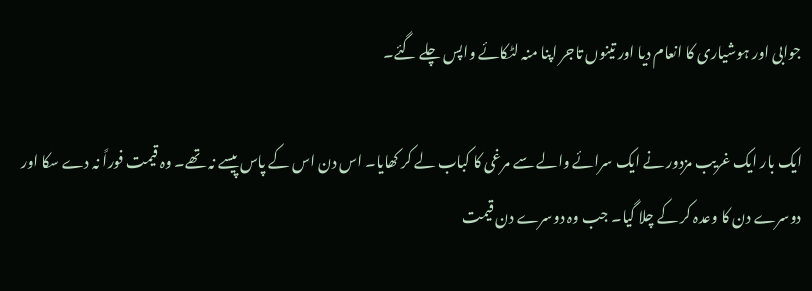جوابی اور ہوشیاری کا انعام دیا اور تینوں تاجر اپنا منہ لٹکائے واپس چلے گئے۔

ایک بار ایک غریب مزدور نے ایک سرائے والے سے مرغی کا کباب لے کر کھایا۔ اس دن اس کے پاس پیسے نہ تھے۔ وہ قیمت فوراً نہ دے سکا اور دوسرے دن کا وعدہ کر کے چلا گیا۔ جب وہ دوسرے دن قیمت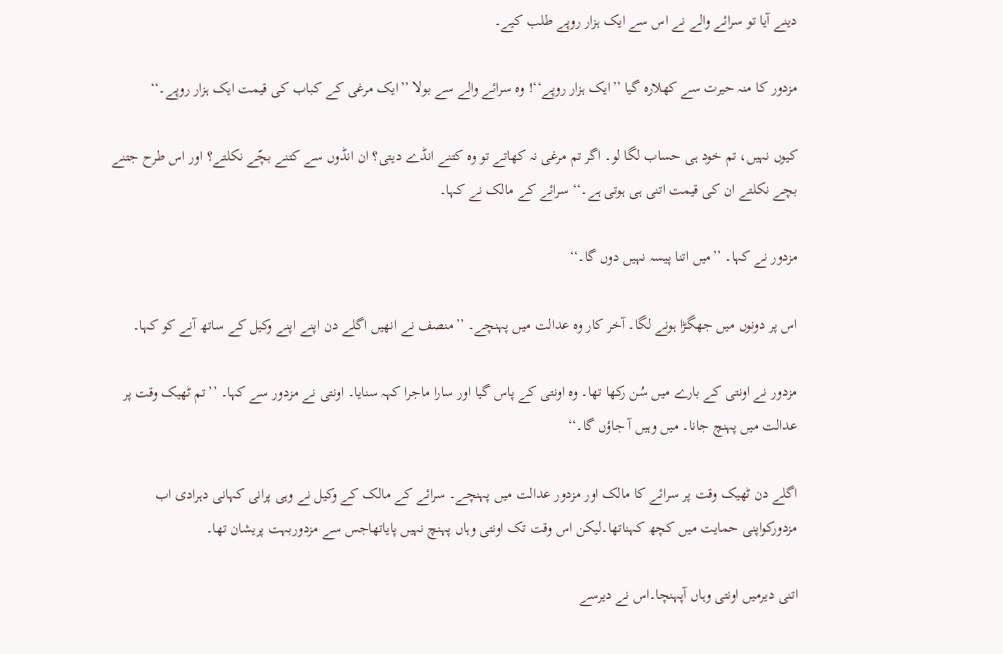دینے آیا تو سرائے والے نے اس سے ایک ہزار روپے طلب کیے۔

مزدور کا منہ حیرت سے کھلارہ گیا ’’ایک ہزار روپے‘‘! وہ سرائے والے سے بولا ’’ایک مرغی کے کباب کی قیمت ایک ہزار روپے۔‘‘

کیوں نہیں، تم خود ہی حساب لگا لو۔ اگر تم مرغی نہ کھاتے تو وہ کتنے انڈے دیتی؟ ان انڈوں سے کتنے بچّے نکلتے؟ اور اس طرح جتنے بچے نکلتے ان کی قیمت اتنی ہی ہوتی ہے۔‘‘ سرائے کے مالک نے کہا۔

مزدور نے کہا۔ ’’میں اتنا پیسہ نہیں دوں گا۔‘‘

اس پر دونوں میں جھگڑا ہونے لگا۔ آخر کار وہ عدالت میں پہنچے۔ ’’منصف نے انھیں اگلے دن اپنے اپنے وکیل کے ساتھ آنے کو کہا۔

مزدور نے اونتی کے بارے میں سُن رکھا تھا۔ وہ اونتی کے پاس گیا اور سارا ماجرا کہہ سنایا۔ اونتی نے مزدور سے کہا۔ ’’تم ٹھیک وقت پر عدالت میں پہنچ جانا۔ میں وہیں آ جاؤں گا۔‘‘

اگلے دن ٹھیک وقت پر سرائے کا مالک اور مزدور عدالت میں پہنچے۔ سرائے کے مالک کے وکیل نے وہی پرانی کہانی دہرادی اب مزدورکواپنی حمایت میں کچھ کہناتھا۔لیکن اس وقت تک اونتی وہاں پہنچ نہیں پایاتھاجس سے مزدوربہت پریشان تھا۔

اتنی دیرمیں اونتی وہاں آپہنچا۔اس نے دیرسے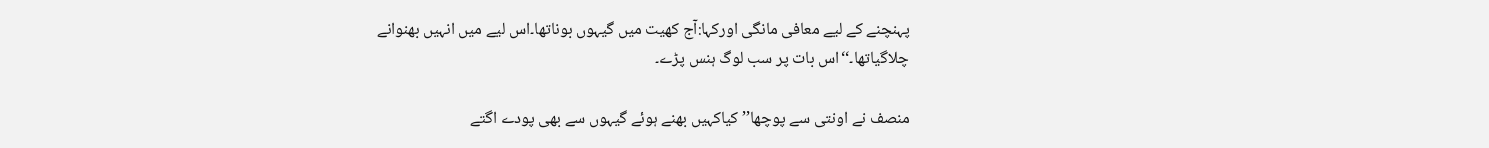پہنچنے کے لیے معافی مانگی اورکہا:آج کھیت میں گیہوں بوناتھا۔اس لیے میں انہیں بھنوانے چلاگیاتھا۔‘‘اس بات پر سب لوگ ہنس پڑے۔

منصف نے اونتی سے پوچھا’’کیاکہیں بھنے ہوئے گیہوں سے بھی پودے اگتے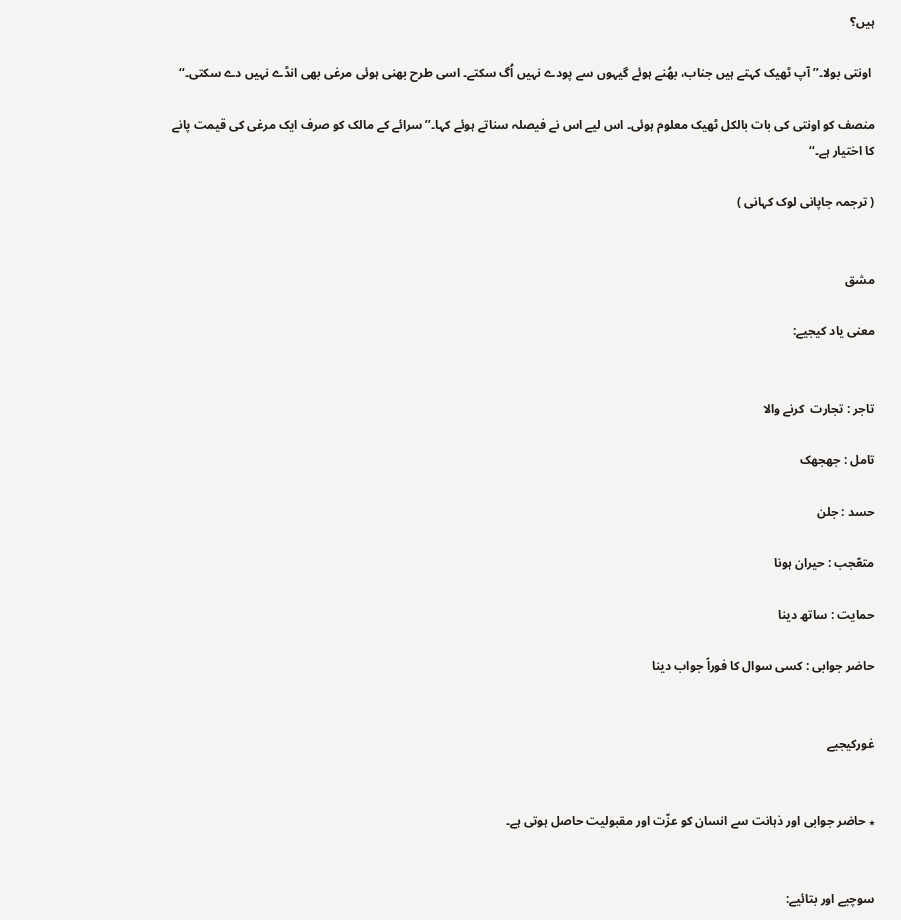ہیں؟

 اونتی بولا۔’’ آپ ٹھیک کہتے ہیں جناب، بھُنے ہوئے گیہوں سے پودے نہیں اُگ سکتے۔ اسی طرح بھنی ہوئی مرغی بھی انڈے نہیں دے سکتی۔‘‘

منصف کو اونتی کی بات بالکل ٹھیک معلوم ہوئی۔ اس لیے اس نے فیصلہ سناتے ہوئے کہا۔’’سرائے کے مالک کو صرف ایک مرغی کی قیمت پانے کا اختیار ہے۔‘‘

( ترجمہ جاپانی لوک کہانی )


مشق

معنی یاد کیجیے:


تاجر : تجارت  کرنے والا

تامل : جھجھک

حسد : جلن

متعّجب : حیران ہونا

حمایت : ساتھ دینا

حاضر جوابی : کسی سوال کا فوراً جواب دینا


غورکیجیے


٭ حاضر جوابی اور ذہانت سے انسان کو عزّت اور مقبولیت حاصل ہوتی ہے۔


سوچیے اور بتائیے: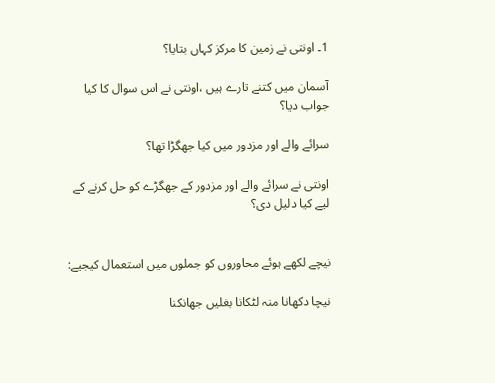1۔ اونتی نے زمین کا مرکز کہاں بتایا؟

آسمان میں کتنے تارے ہیں ،اونتی نے اس سوال کا کیا جواب دیا؟

سرائے والے اور مزدور میں کیا جھگڑا تھا؟

اونتی نے سرائے والے اور مزدور کے جھگڑے کو حل کرنے کے لیے کیا دلیل دی؟


نیچے لکھے ہوئے محاوروں کو جملوں میں استعمال کیجیے:

نیچا دکھانا منہ لٹکانا بغلیں جھانکنا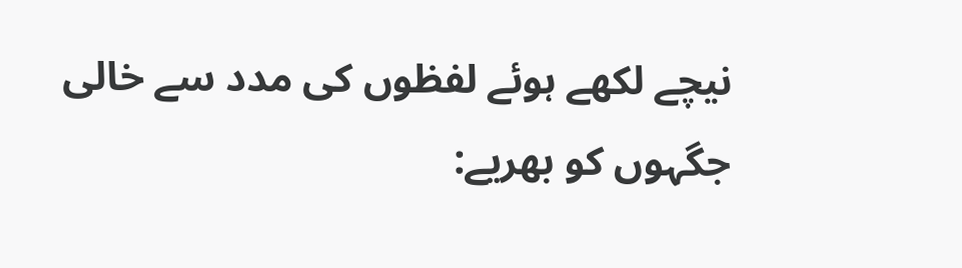نیچے لکھے ہوئے لفظوں کی مدد سے خالی جگہوں کو بھریے: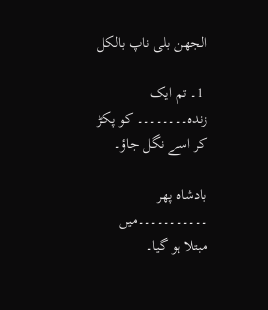الجھن بلی ناپ بالکل

 1۔ تم ایک زندہ۔۔۔۔۔۔۔۔ کو پکڑ کر اسے نگل جاؤ۔

بادشاہ پھر ۔۔۔۔۔۔۔۔۔۔۔میں مبتلا ہو گیا۔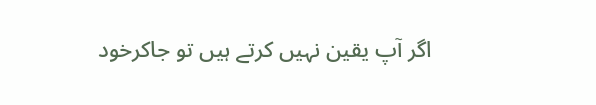اگر آپ یقین نہیں کرتے ہیں تو جاکرخود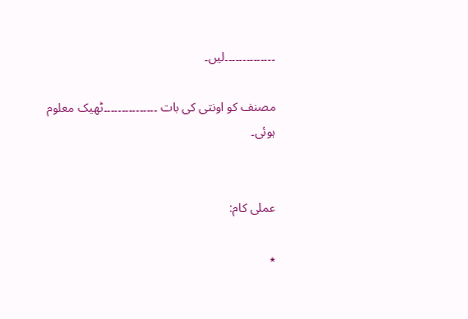۔۔۔۔۔۔۔۔۔۔۔۔۔۔لیں۔

مصنف کو اونتی کی بات ۔۔۔۔۔۔۔۔۔۔۔۔۔۔۔ٹھیک معلوم ہوئی۔


عملی کام:

٭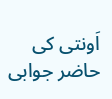اَونتی کی حاضر جوابی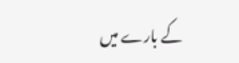کے بارے میں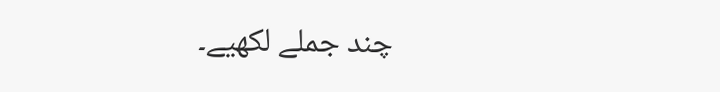چند جملے لکھیے۔